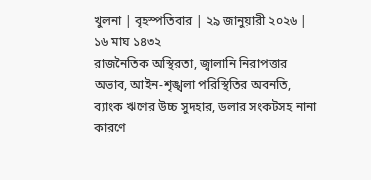খুলনা | বৃহস্পতিবার | ২৯ জানুয়ারী ২০২৬ | ১৬ মাঘ ১৪৩২
রাজনৈতিক অস্থিরতা, জ্বালানি নিরাপত্তার অভাব, আইন-শৃঙ্খলা পরিস্থিতির অবনতি, ব্যাংক ঋণের উচ্চ সুদহার, ডলার সংকটসহ নানা কারণে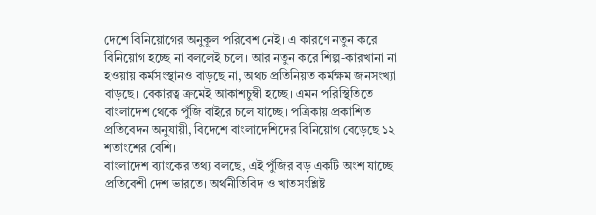দেশে বিনিয়োগের অনুকূল পরিবেশ নেই। এ কারণে নতুন করে বিনিয়োগ হচ্ছে না বললেই চলে। আর নতুন করে শিল্প-কারখানা না হওয়ায় কর্মসংস্থানও বাড়ছে না, অথচ প্রতিনিয়ত কর্মক্ষম জনসংখ্যা বাড়ছে। বেকারত্ব ক্রমেই আকাশচুম্বী হচ্ছে। এমন পরিস্থিতিতে বাংলাদেশ থেকে পুঁজি বাইরে চলে যাচ্ছে। পত্রিকায় প্রকাশিত প্রতিবেদন অনুযায়ী, বিদেশে বাংলাদেশিদের বিনিয়োগ বেড়েছে ১২ শতাংশের বেশি।
বাংলাদেশ ব্যাংকের তথ্য বলছে, এই পুঁজির বড় একটি অংশ যাচ্ছে প্রতিবেশী দেশ ভারতে। অর্থনীতিবিদ ও খাতসংশ্লিষ্ট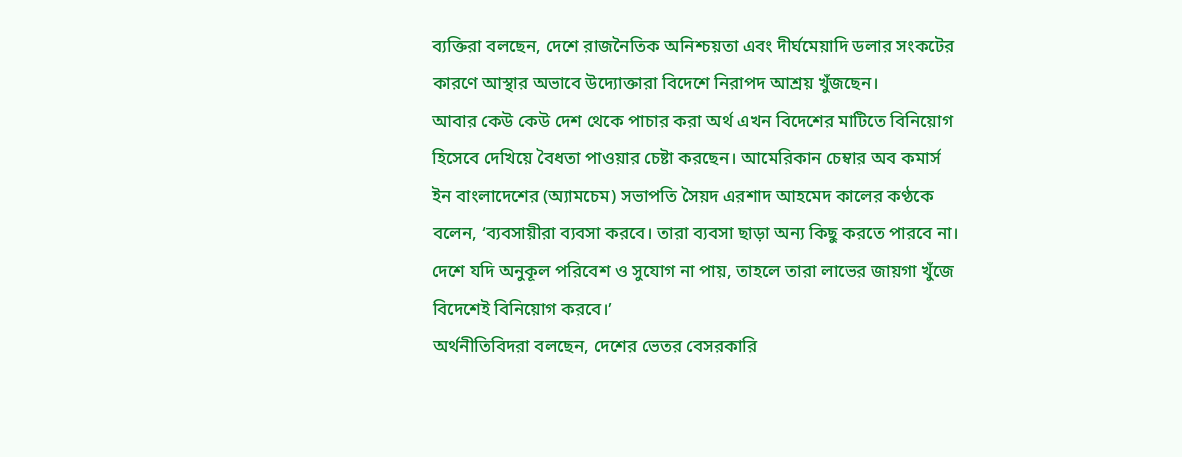ব্যক্তিরা বলছেন, দেশে রাজনৈতিক অনিশ্চয়তা এবং দীর্ঘমেয়াদি ডলার সংকটের কারণে আস্থার অভাবে উদ্যোক্তারা বিদেশে নিরাপদ আশ্রয় খুঁজছেন।
আবার কেউ কেউ দেশ থেকে পাচার করা অর্থ এখন বিদেশের মাটিতে বিনিয়োগ হিসেবে দেখিয়ে বৈধতা পাওয়ার চেষ্টা করছেন। আমেরিকান চেম্বার অব কমার্স ইন বাংলাদেশের (অ্যামচেম) সভাপতি সৈয়দ এরশাদ আহমেদ কালের কণ্ঠকে বলেন, ‘ব্যবসায়ীরা ব্যবসা করবে। তারা ব্যবসা ছাড়া অন্য কিছু করতে পারবে না। দেশে যদি অনুকূল পরিবেশ ও সুযোগ না পায়, তাহলে তারা লাভের জায়গা খুঁজে বিদেশেই বিনিয়োগ করবে।’
অর্থনীতিবিদরা বলছেন, দেশের ভেতর বেসরকারি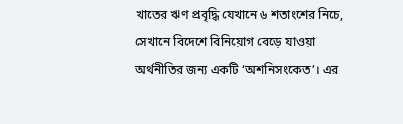খাতের ঋণ প্রবৃদ্ধি যেখানে ৬ শতাংশের নিচে, সেখানে বিদেশে বিনিয়োগ বেড়ে যাওয়া অর্থনীতির জন্য একটি ‘অশনিসংকেত’। এর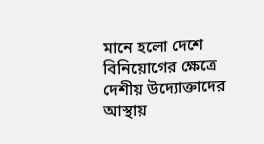মানে হলো দেশে বিনিয়োগের ক্ষেত্রে দেশীয় উদ্যোক্তাদের আস্থায়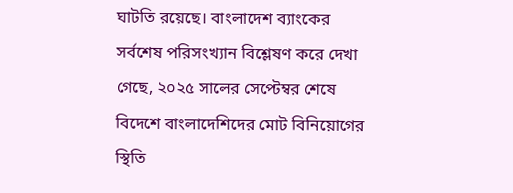ঘাটতি রয়েছে। বাংলাদেশ ব্যাংকের সর্বশেষ পরিসংখ্যান বিশ্লেষণ করে দেখা গেছে, ২০২৫ সালের সেপ্টেম্বর শেষে বিদেশে বাংলাদেশিদের মোট বিনিয়োগের স্থিতি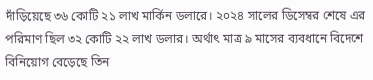দাঁড়িয়েছে ৩৬ কোটি ২১ লাখ মার্কিন ডলারে। ২০২৪ সালের ডিসেম্বর শেষে এর পরিমাণ ছিল ৩২ কোটি ২২ লাখ ডলার। অর্থাৎ মাত্র ৯ মাসের ব্যবধানে বিদেশে বিনিয়োগ বেড়েছে তিন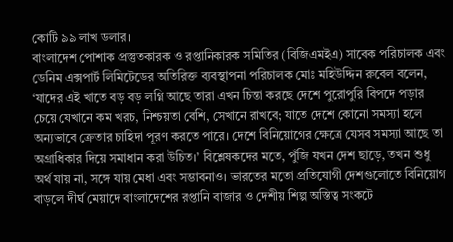কোটি ৯৯ লাখ ডলার।
বাংলাদেশ পোশাক প্রস্তুতকারক ও রপ্তানিকারক সমিতির (বিজিএমইএ) সাবেক পরিচালক এবং ডেনিম এক্সপার্ট লিমিটেডের অতিরিক্ত ব্যবস্থাপনা পরিচালক মোঃ মহিউদ্দিন রুবেল বলেন, ‘যাদের এই খাতে বড় বড় লগ্নি আছে তারা এখন চিন্তা করছে দেশে পুরোপুরি বিপদে পড়ার চেয়ে যেখানে কম খরচ, নিশ্চয়তা বেশি, সেখানে রাখবে; যাতে দেশে কোনো সমস্যা হলে অন্যভাবে ক্রেতার চাহিদা পূরণ করতে পারে। দেশে বিনিয়োগের ক্ষেত্রে যেসব সমস্যা আছে তা অগ্রাধিকার দিয়ে সমাধান করা উচিত।’ বিশ্লেষকদের মতে, পুঁজি যখন দেশ ছাড়ে, তখন শুধু অর্থ যায় না, সঙ্গে যায় মেধা এবং সম্ভাবনাও। ভারতের মতো প্রতিযোগী দেশগুলোতে বিনিয়োগ বাড়লে দীর্ঘ মেয়াদে বাংলাদেশের রপ্তানি বাজার ও দেশীয় শিল্প অস্তিত্ব সংকটে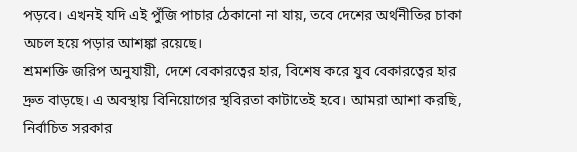পড়বে। এখনই যদি এই পুঁজি পাচার ঠেকানো না যায়, তবে দেশের অর্থনীতির চাকা অচল হয়ে পড়ার আশঙ্কা রয়েছে।
শ্রমশক্তি জরিপ অনুযায়ী, দেশে বেকারত্বের হার, বিশেষ করে যুব বেকারত্বের হার দ্রুত বাড়ছে। এ অবস্থায় বিনিয়োগের স্থবিরতা কাটাতেই হবে। আমরা আশা করছি, নির্বাচিত সরকার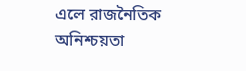এলে রাজনৈতিক অনিশ্চয়তা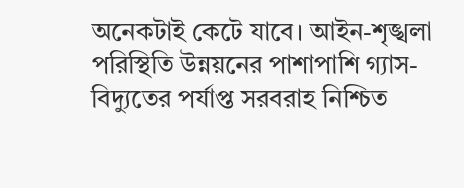অনেকটাই কেটে যাবে। আইন-শৃঙ্খলা পরিস্থিতি উন্নয়নের পাশাপাশি গ্যাস-বিদ্যুতের পর্যাপ্ত সরবরাহ নিশ্চিত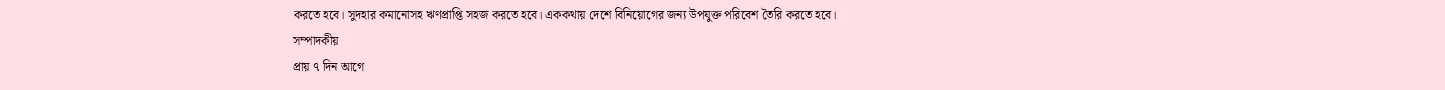করতে হবে। সুদহার কমানোসহ ঋণপ্রাপ্তি সহজ করতে হবে। এককথায় দেশে বিনিয়োগের জন্য উপযুক্ত পরিবেশ তৈরি করতে হবে।
সম্পাদকীয়
প্রায় ৭ দিন আগে